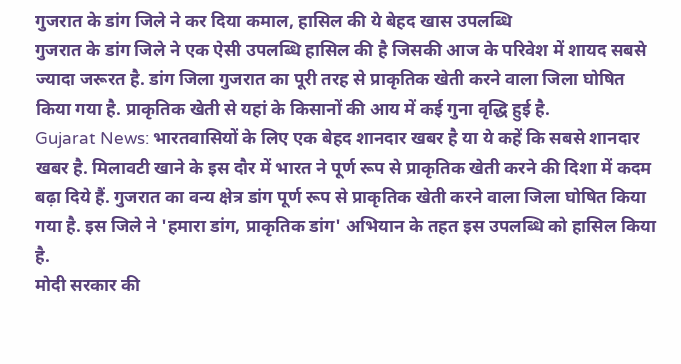गुजरात के डांग जिले ने कर दिया कमाल, हासिल की ये बेहद खास उपलब्धि
गुजरात के डांग जिले ने एक ऐसी उपलब्धि हासिल की है जिसकी आज के परिवेश में शायद सबसे ज्यादा जरूरत है. डांग जिला गुजरात का पूरी तरह से प्राकृतिक खेती करने वाला जिला घोषित किया गया है. प्राकृतिक खेती से यहां के किसानों की आय में कई गुना वृद्धि हुई है.
Gujarat News: भारतवासियों के लिए एक बेहद शानदार खबर है या ये कहें कि सबसे शानदार खबर है. मिलावटी खाने के इस दौर में भारत ने पूर्ण रूप से प्राकृतिक खेती करने की दिशा में कदम बढ़ा दिये हैं. गुजरात का वन्य क्षेत्र डांग पूर्ण रूप से प्राकृतिक खेती करने वाला जिला घोषित किया गया है. इस जिले ने 'हमारा डांग, प्राकृतिक डांग' अभियान के तहत इस उपलब्धि को हासिल किया है.
मोदी सरकार की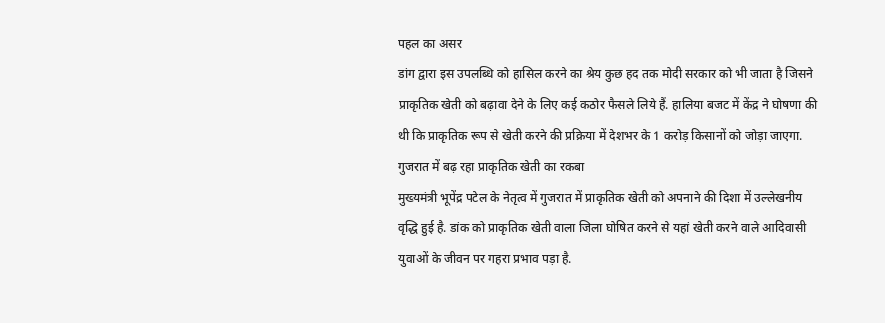पहल का असर
डांग द्वारा इस उपलब्धि को हासिल करने का श्रेय कुछ हद तक मोदी सरकार को भी जाता है जिसने प्राकृतिक खेती को बढ़ावा देने के लिए कई कठोर फैसले लिये हैं. हालिया बजट में केंद्र ने घोषणा की थी कि प्राकृतिक रूप से खेती करने की प्रक्रिया में देशभर के 1 करोड़ किसानों को जोड़ा जाएगा.
गुजरात में बढ़ रहा प्राकृतिक खेती का रकबा
मुख्यमंत्री भूपेंद्र पटेल के नेतृत्व में गुजरात में प्राकृतिक खेती को अपनाने की दिशा में उल्लेखनीय वृद्धि हुई है. डांक को प्राकृतिक खेती वाला जिला घोषित करने से यहां खेती करने वाले आदिवासी युवाओं के जीवन पर गहरा प्रभाव पड़ा है.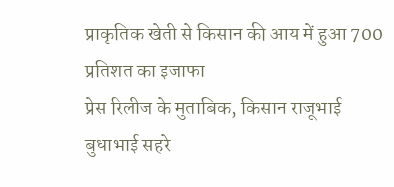प्राकृतिक खेती से किसान की आय में हुआ 700 प्रतिशत का इजाफा
प्रेस रिलीज के मुताबिक, किसान राजूभाई बुधाभाई सहरे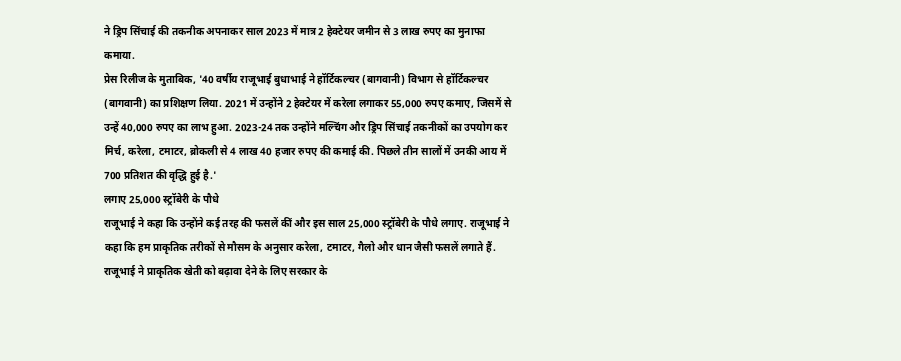ने ड्रिप सिंचाई की तकनीक अपनाकर साल 2023 में मात्र 2 हेक्टेयर जमीन से 3 लाख रुपए का मुनाफा कमाया.
प्रेस रिलीज के मुताबिक, '40 वर्षीय राजूभाई बुधाभाई ने हॉर्टिकल्चर (बागवानी) विभाग से हॉर्टिकल्चर (बागवानी) का प्रशिक्षण लिया. 2021 में उन्होंने 2 हेक्टेयर में करेला लगाकर 55,000 रुपए कमाए, जिसमें से उन्हें 40,000 रुपए का लाभ हुआ. 2023-24 तक उन्होंने मल्चिंग और ड्रिप सिंचाई तकनीकों का उपयोग कर मिर्च, करेला, टमाटर, ब्रोकली से 4 लाख 40 हजार रुपए की कमाई की. पिछले तीन सालों में उनकी आय में 700 प्रतिशत की वृद्धि हुई है.'
लगाए 25,000 स्ट्रॉबेरी के पौधे
राजूभाई ने कहा कि उन्होंने कई तरह की फसलें कीं और इस साल 25,000 स्ट्रॉबेरी के पौधे लगाए. राजूभाई ने कहा कि हम प्राकृतिक तरीकों से मौसम के अनुसार करेला, टमाटर, गैलो और धान जैसी फसलें लगाते हैं. राजूभाई ने प्राकृतिक खेती को बढ़ावा देने के लिए सरकार के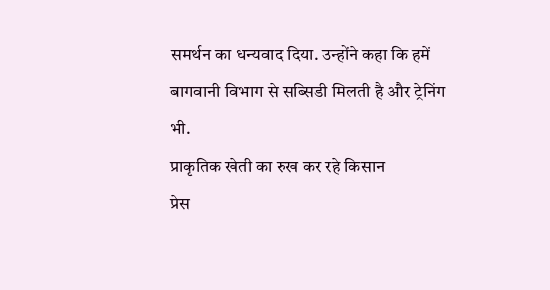समर्थन का धन्यवाद दिया. उन्होंने कहा कि हमें बागवानी विभाग से सब्सिडी मिलती है और ट्रेनिंग भी.
प्राकृतिक खेती का रुख कर रहे किसान
प्रेस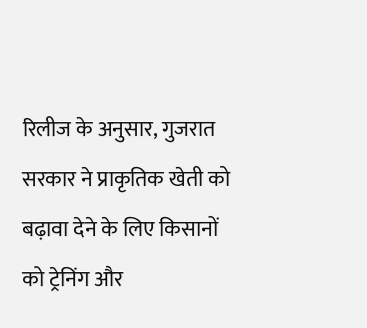रिलीज के अनुसार, गुजरात सरकार ने प्राकृतिक खेती को बढ़ावा देने के लिए किसानों को ट्रेनिंग और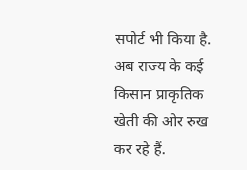सपोर्ट भी किया है. अब राज्य के कई किसान प्राकृतिक खेती की ओर रुख कर रहे हैं.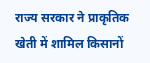राज्य सरकार ने प्राकृतिक खेती में शामिल किसानों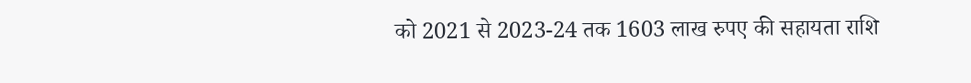को 2021 से 2023-24 तक 1603 लाख रुपए की सहायता राशि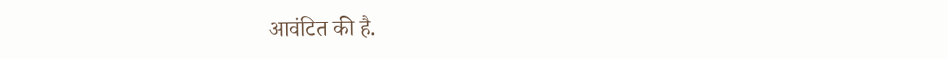आवंटित की है.